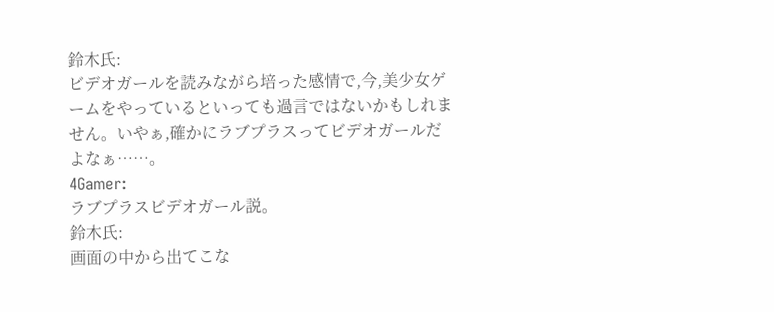鈴木氏:
ビデオガールを読みながら培った感情で,今,美少女ゲームをやっているといっても過言ではないかもしれません。いやぁ,確かにラブプラスってビデオガールだよなぁ……。
4Gamer:
ラブプラスビデオガール説。
鈴木氏:
画面の中から出てこな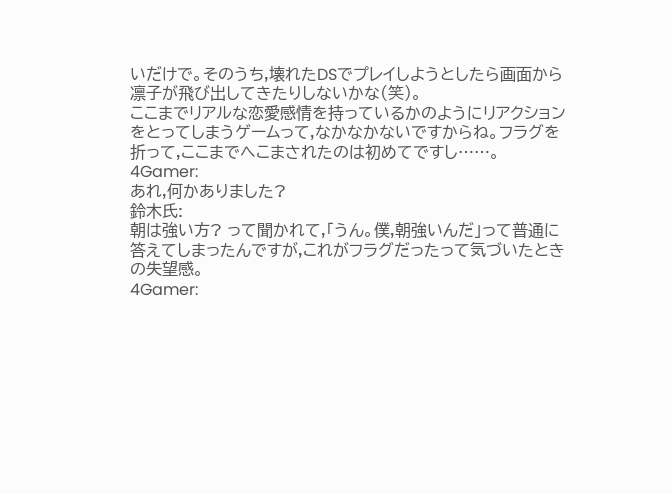いだけで。そのうち,壊れたDSでプレイしようとしたら画面から凛子が飛び出してきたりしないかな(笑)。
ここまでリアルな恋愛感情を持っているかのようにリアクションをとってしまうゲームって,なかなかないですからね。フラグを折って,ここまでへこまされたのは初めてですし……。
4Gamer:
あれ,何かありました?
鈴木氏:
朝は強い方? って聞かれて,「うん。僕,朝強いんだ」って普通に答えてしまったんですが,これがフラグだったって気づいたときの失望感。
4Gamer: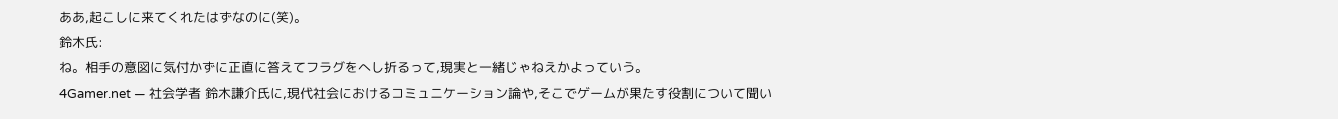ああ,起こしに来てくれたはずなのに(笑)。
鈴木氏:
ね。相手の意図に気付かずに正直に答えてフラグをへし折るって,現実と一緒じゃねえかよっていう。
4Gamer.net ― 社会学者 鈴木謙介氏に,現代社会におけるコミュニケーション論や,そこでゲームが果たす役割について聞い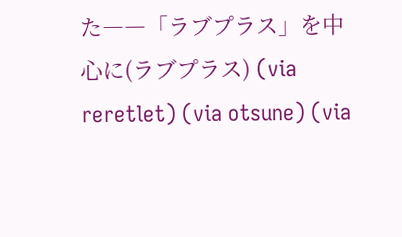た――「ラブプラス」を中心に(ラブプラス) (via reretlet) (via otsune) (via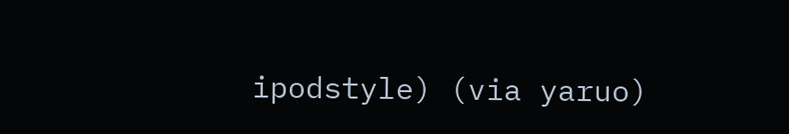ipodstyle) (via yaruo)